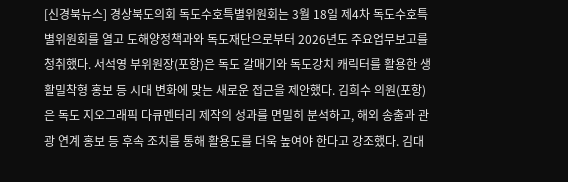[신경북뉴스] 경상북도의회 독도수호특별위원회는 3월 18일 제4차 독도수호특별위원회를 열고 도해양정책과와 독도재단으로부터 2026년도 주요업무보고를 청취했다. 서석영 부위원장(포항)은 독도 갈매기와 독도강치 캐릭터를 활용한 생활밀착형 홍보 등 시대 변화에 맞는 새로운 접근을 제안했다. 김희수 의원(포항)은 독도 지오그래픽 다큐멘터리 제작의 성과를 면밀히 분석하고, 해외 송출과 관광 연계 홍보 등 후속 조치를 통해 활용도를 더욱 높여야 한다고 강조했다. 김대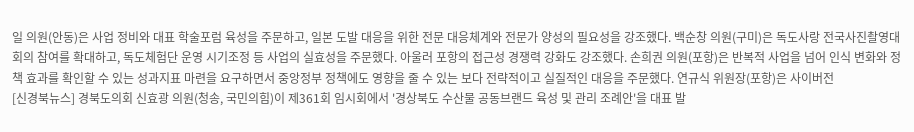일 의원(안동)은 사업 정비와 대표 학술포럼 육성을 주문하고, 일본 도발 대응을 위한 전문 대응체계와 전문가 양성의 필요성을 강조했다. 백순창 의원(구미)은 독도사랑 전국사진촬영대회의 참여를 확대하고, 독도체험단 운영 시기조정 등 사업의 실효성을 주문했다. 아울러 포항의 접근성 경쟁력 강화도 강조했다. 손희권 의원(포항)은 반복적 사업을 넘어 인식 변화와 정책 효과를 확인할 수 있는 성과지표 마련을 요구하면서 중앙정부 정책에도 영향을 줄 수 있는 보다 전략적이고 실질적인 대응을 주문했다. 연규식 위원장(포항)은 사이버전
[신경북뉴스] 경북도의회 신효광 의원(청송, 국민의힘)이 제361회 임시회에서 '경상북도 수산물 공동브랜드 육성 및 관리 조례안'을 대표 발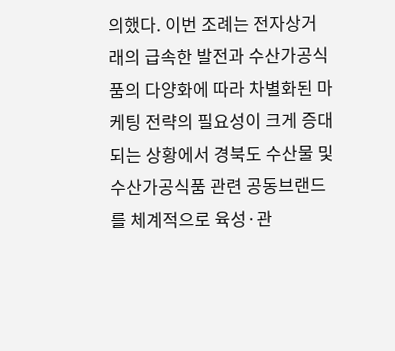의했다. 이번 조례는 전자상거래의 급속한 발전과 수산가공식품의 다양화에 따라 차별화된 마케팅 전략의 필요성이 크게 증대되는 상황에서 경북도 수산물 및 수산가공식품 관련 공동브랜드를 체계적으로 육성·관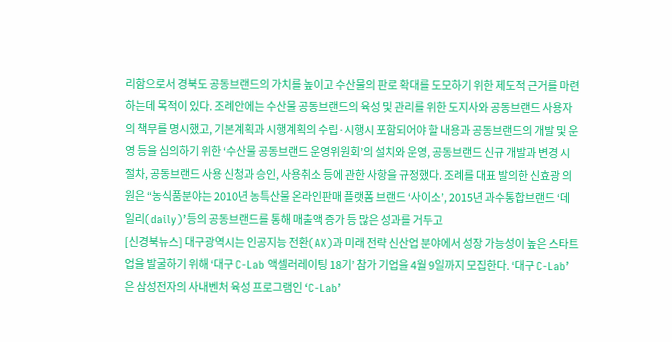리함으로서 경북도 공동브랜드의 가치를 높이고 수산물의 판로 확대를 도모하기 위한 제도적 근거를 마련하는데 목적이 있다. 조례안에는 수산물 공동브랜드의 육성 및 관리를 위한 도지사와 공동브랜드 사용자의 책무를 명시했고, 기본계획과 시행계획의 수립·시행시 포함되어야 할 내용과 공동브랜드의 개발 및 운영 등을 심의하기 위한 ‘수산물 공동브랜드 운영위원회’의 설치와 운영, 공동브랜드 신규 개발과 변경 시 절차, 공동브랜드 사용 신청과 승인, 사용취소 등에 관한 사항을 규정했다. 조례를 대표 발의한 신효광 의원은 “농식품분야는 2010년 농특산물 온라인판매 플랫폼 브랜드 ‘사이소’, 2015년 과수통합브랜드 ‘데일리(daily)’등의 공동브랜드를 통해 매출액 증가 등 많은 성과를 거두고
[신경북뉴스] 대구광역시는 인공지능 전환(AX)과 미래 전략 신산업 분야에서 성장 가능성이 높은 스타트업을 발굴하기 위해 ‘대구 C-Lab 액셀러레이팅 18기’ 참가 기업을 4월 9일까지 모집한다. ‘대구 C-Lab’은 삼성전자의 사내벤처 육성 프로그램인 ‘C-Lab’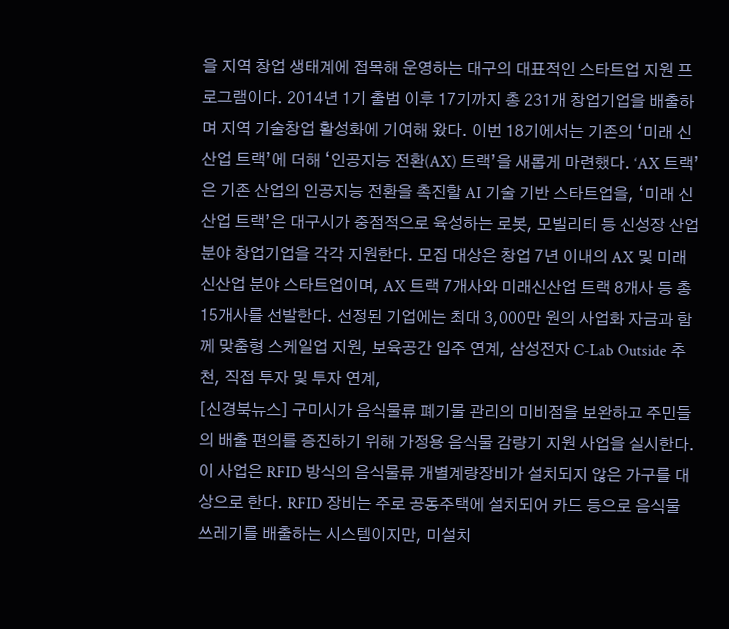을 지역 창업 생태계에 접목해 운영하는 대구의 대표적인 스타트업 지원 프로그램이다. 2014년 1기 출범 이후 17기까지 총 231개 창업기업을 배출하며 지역 기술창업 활성화에 기여해 왔다. 이번 18기에서는 기존의 ‘미래 신산업 트랙’에 더해 ‘인공지능 전환(AX) 트랙’을 새롭게 마련했다. ‘AX 트랙’은 기존 산업의 인공지능 전환을 촉진할 AI 기술 기반 스타트업을, ‘미래 신산업 트랙’은 대구시가 중점적으로 육성하는 로봇, 모빌리티 등 신성장 산업 분야 창업기업을 각각 지원한다. 모집 대상은 창업 7년 이내의 AX 및 미래 신산업 분야 스타트업이며, AX 트랙 7개사와 미래신산업 트랙 8개사 등 총 15개사를 선발한다. 선정된 기업에는 최대 3,000만 원의 사업화 자금과 함께 맞춤형 스케일업 지원, 보육공간 입주 연계, 삼성전자 C-Lab Outside 추천, 직접 투자 및 투자 연계,
[신경북뉴스] 구미시가 음식물류 폐기물 관리의 미비점을 보완하고 주민들의 배출 편의를 증진하기 위해 가정용 음식물 감량기 지원 사업을 실시한다. 이 사업은 RFID 방식의 음식물류 개별계량장비가 설치되지 않은 가구를 대상으로 한다. RFID 장비는 주로 공동주택에 설치되어 카드 등으로 음식물 쓰레기를 배출하는 시스템이지만, 미설치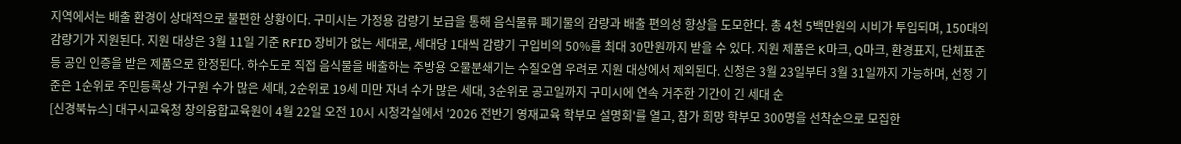지역에서는 배출 환경이 상대적으로 불편한 상황이다. 구미시는 가정용 감량기 보급을 통해 음식물류 폐기물의 감량과 배출 편의성 향상을 도모한다. 총 4천 5백만원의 시비가 투입되며, 150대의 감량기가 지원된다. 지원 대상은 3월 11일 기준 RFID 장비가 없는 세대로, 세대당 1대씩 감량기 구입비의 50%를 최대 30만원까지 받을 수 있다. 지원 제품은 K마크, Q마크, 환경표지, 단체표준 등 공인 인증을 받은 제품으로 한정된다. 하수도로 직접 음식물을 배출하는 주방용 오물분쇄기는 수질오염 우려로 지원 대상에서 제외된다. 신청은 3월 23일부터 3월 31일까지 가능하며, 선정 기준은 1순위로 주민등록상 가구원 수가 많은 세대, 2순위로 19세 미만 자녀 수가 많은 세대, 3순위로 공고일까지 구미시에 연속 거주한 기간이 긴 세대 순
[신경북뉴스] 대구시교육청 창의융합교육원이 4월 22일 오전 10시 시청각실에서 '2026 전반기 영재교육 학부모 설명회'를 열고, 참가 희망 학부모 300명을 선착순으로 모집한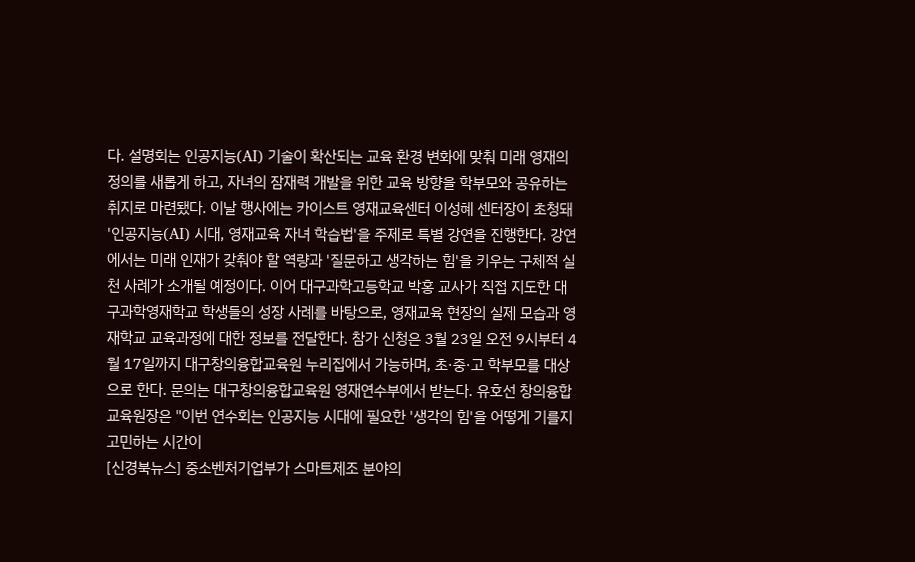다. 설명회는 인공지능(AI) 기술이 확산되는 교육 환경 변화에 맞춰 미래 영재의 정의를 새롭게 하고, 자녀의 잠재력 개발을 위한 교육 방향을 학부모와 공유하는 취지로 마련됐다. 이날 행사에는 카이스트 영재교육센터 이성혜 센터장이 초청돼 '인공지능(AI) 시대, 영재교육 자녀 학습법'을 주제로 특별 강연을 진행한다. 강연에서는 미래 인재가 갖춰야 할 역량과 '질문하고 생각하는 힘'을 키우는 구체적 실천 사례가 소개될 예정이다. 이어 대구과학고등학교 박홍 교사가 직접 지도한 대구과학영재학교 학생들의 성장 사례를 바탕으로, 영재교육 현장의 실제 모습과 영재학교 교육과정에 대한 정보를 전달한다. 참가 신청은 3월 23일 오전 9시부터 4월 17일까지 대구창의융합교육원 누리집에서 가능하며, 초·중·고 학부모를 대상으로 한다. 문의는 대구창의융합교육원 영재연수부에서 받는다. 유호선 창의융합교육원장은 "이번 연수회는 인공지능 시대에 필요한 '생각의 힘'을 어떻게 기를지 고민하는 시간이
[신경북뉴스] 중소벤처기업부가 스마트제조 분야의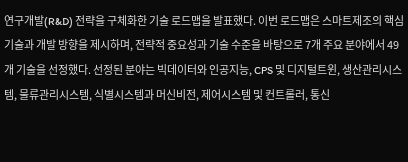연구개발(R&D) 전략을 구체화한 기술 로드맵을 발표했다. 이번 로드맵은 스마트제조의 핵심 기술과 개발 방향을 제시하며, 전략적 중요성과 기술 수준을 바탕으로 7개 주요 분야에서 49개 기술을 선정했다. 선정된 분야는 빅데이터와 인공지능, CPS 및 디지털트윈, 생산관리시스템, 물류관리시스템, 식별시스템과 머신비전, 제어시스템 및 컨트롤러, 통신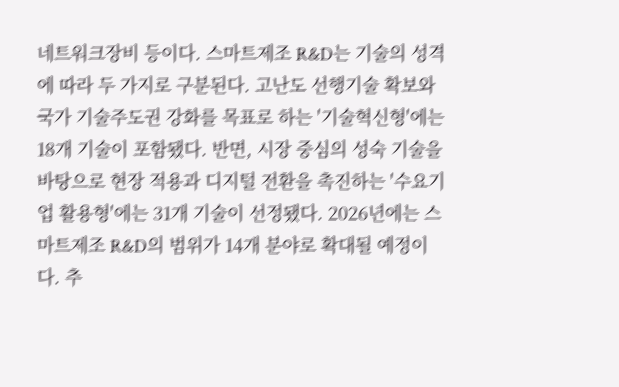네트워크장비 등이다. 스마트제조 R&D는 기술의 성격에 따라 두 가지로 구분된다. 고난도 선행기술 확보와 국가 기술주도권 강화를 목표로 하는 '기술혁신형'에는 18개 기술이 포함됐다. 반면, 시장 중심의 성숙 기술을 바탕으로 현장 적용과 디지털 전환을 촉진하는 '수요기업 활용형'에는 31개 기술이 선정됐다. 2026년에는 스마트제조 R&D의 범위가 14개 분야로 확대될 예정이다. 추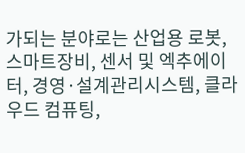가되는 분야로는 산업용 로봇, 스마트장비, 센서 및 엑추에이터, 경영·설계관리시스템, 클라우드 컴퓨팅,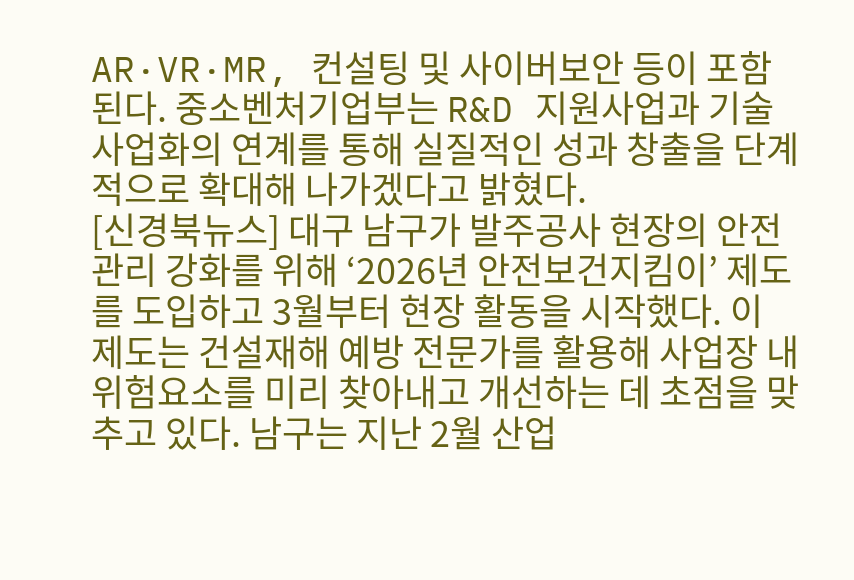AR·VR·MR, 컨설팅 및 사이버보안 등이 포함된다. 중소벤처기업부는 R&D 지원사업과 기술사업화의 연계를 통해 실질적인 성과 창출을 단계적으로 확대해 나가겠다고 밝혔다.
[신경북뉴스] 대구 남구가 발주공사 현장의 안전관리 강화를 위해 ‘2026년 안전보건지킴이’ 제도를 도입하고 3월부터 현장 활동을 시작했다. 이 제도는 건설재해 예방 전문가를 활용해 사업장 내 위험요소를 미리 찾아내고 개선하는 데 초점을 맞추고 있다. 남구는 지난 2월 산업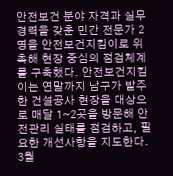안전보건 분야 자격과 실무경력을 갖춘 민간 전문가 2명을 안전보건지킴이로 위촉해 현장 중심의 점검체계를 구축했다. 안전보건지킴이는 연말까지 남구가 발주한 건설공사 현장을 대상으로 매달 1~2곳을 방문해 안전관리 실태를 점검하고, 필요한 개선사항을 지도한다. 3월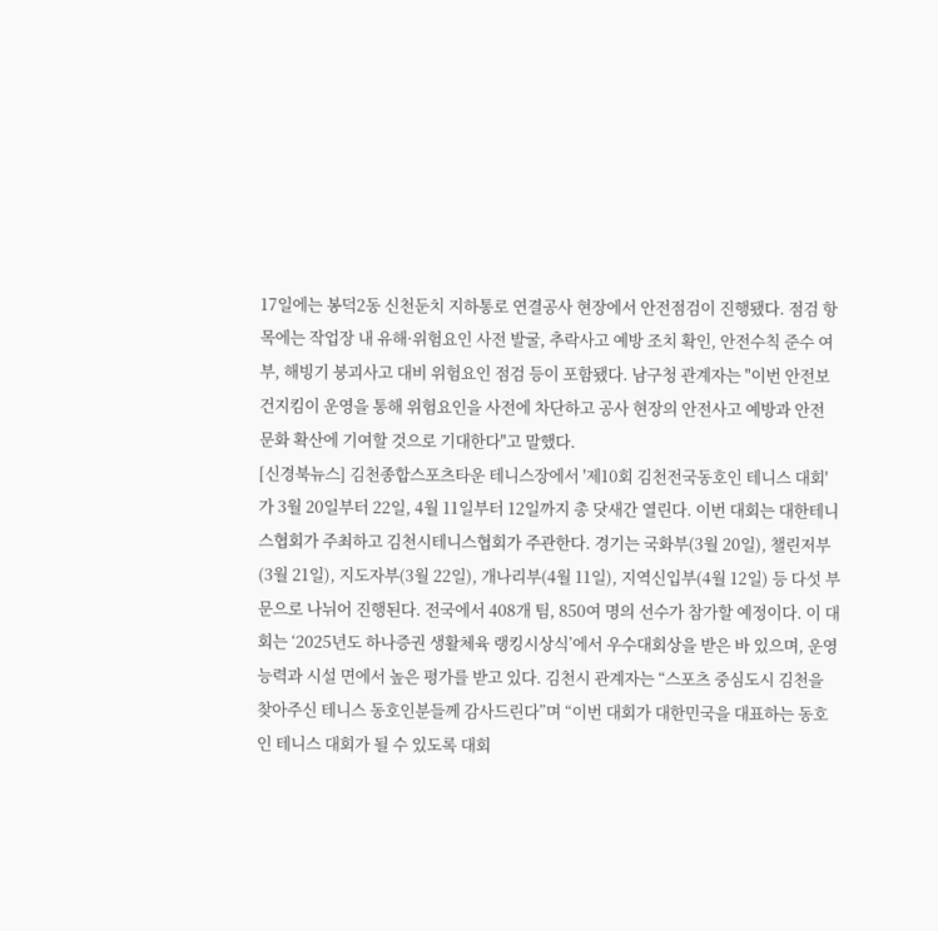17일에는 봉덕2동 신천둔치 지하통로 연결공사 현장에서 안전점검이 진행됐다. 점검 항목에는 작업장 내 유해·위험요인 사전 발굴, 추락사고 예방 조치 확인, 안전수칙 준수 여부, 해빙기 붕괴사고 대비 위험요인 점검 등이 포함됐다. 남구청 관계자는 "이번 안전보건지킴이 운영을 통해 위험요인을 사전에 차단하고 공사 현장의 안전사고 예방과 안전 문화 확산에 기여할 것으로 기대한다"고 말했다.
[신경북뉴스] 김천종합스포츠타운 테니스장에서 '제10회 김천전국동호인 테니스 대회'가 3월 20일부터 22일, 4월 11일부터 12일까지 총 닷새간 열린다. 이번 대회는 대한테니스협회가 주최하고 김천시테니스협회가 주관한다. 경기는 국화부(3월 20일), 챌린저부(3월 21일), 지도자부(3월 22일), 개나리부(4월 11일), 지역신입부(4월 12일) 등 다섯 부문으로 나뉘어 진행된다. 전국에서 408개 팀, 850여 명의 선수가 참가할 예정이다. 이 대회는 ‘2025년도 하나증권 생활체육 랭킹시상식’에서 우수대회상을 받은 바 있으며, 운영 능력과 시설 면에서 높은 평가를 받고 있다. 김천시 관계자는 “스포츠 중심도시 김천을 찾아주신 테니스 동호인분들께 감사드린다”며 “이번 대회가 대한민국을 대표하는 동호인 테니스 대회가 될 수 있도록 대회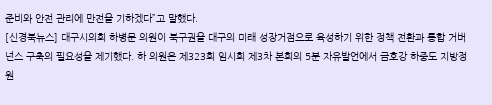준비와 안전 관리에 만전을 기하겠다”고 말했다.
[신경북뉴스] 대구시의회 하병문 의원이 북구권을 대구의 미래 성장거점으로 육성하기 위한 정책 전환과 통합 거버넌스 구축의 필요성을 제기했다. 하 의원은 제323회 임시회 제3차 본회의 5분 자유발언에서 금호강 하중도 지방정원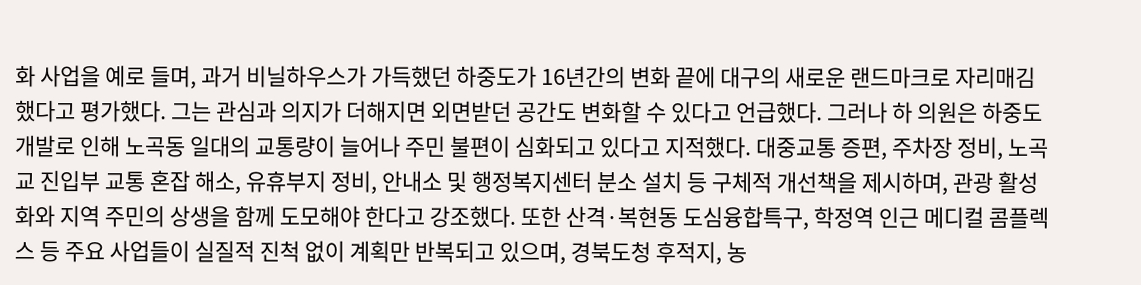화 사업을 예로 들며, 과거 비닐하우스가 가득했던 하중도가 16년간의 변화 끝에 대구의 새로운 랜드마크로 자리매김했다고 평가했다. 그는 관심과 의지가 더해지면 외면받던 공간도 변화할 수 있다고 언급했다. 그러나 하 의원은 하중도 개발로 인해 노곡동 일대의 교통량이 늘어나 주민 불편이 심화되고 있다고 지적했다. 대중교통 증편, 주차장 정비, 노곡교 진입부 교통 혼잡 해소, 유휴부지 정비, 안내소 및 행정복지센터 분소 설치 등 구체적 개선책을 제시하며, 관광 활성화와 지역 주민의 상생을 함께 도모해야 한다고 강조했다. 또한 산격·복현동 도심융합특구, 학정역 인근 메디컬 콤플렉스 등 주요 사업들이 실질적 진척 없이 계획만 반복되고 있으며, 경북도청 후적지, 농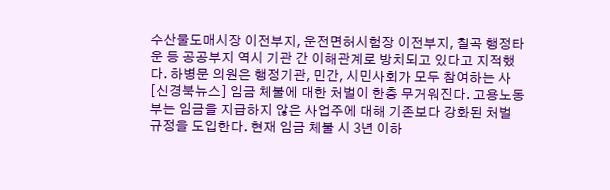수산물도매시장 이전부지, 운전면허시험장 이전부지, 칠곡 행정타운 등 공공부지 역시 기관 간 이해관계로 방치되고 있다고 지적했다. 하병문 의원은 행정기관, 민간, 시민사회가 모두 참여하는 사
[신경북뉴스] 임금 체불에 대한 처벌이 한층 무거워진다. 고용노동부는 임금을 지급하지 않은 사업주에 대해 기존보다 강화된 처벌 규정을 도입한다. 현재 임금 체불 시 3년 이하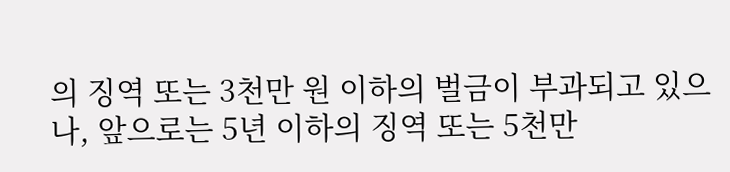의 징역 또는 3천만 원 이하의 벌금이 부과되고 있으나, 앞으로는 5년 이하의 징역 또는 5천만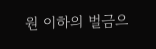원 이하의 벌금으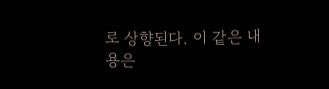로 상향된다. 이 같은 내용은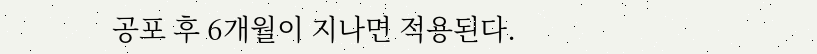공포 후 6개월이 지나면 적용된다.